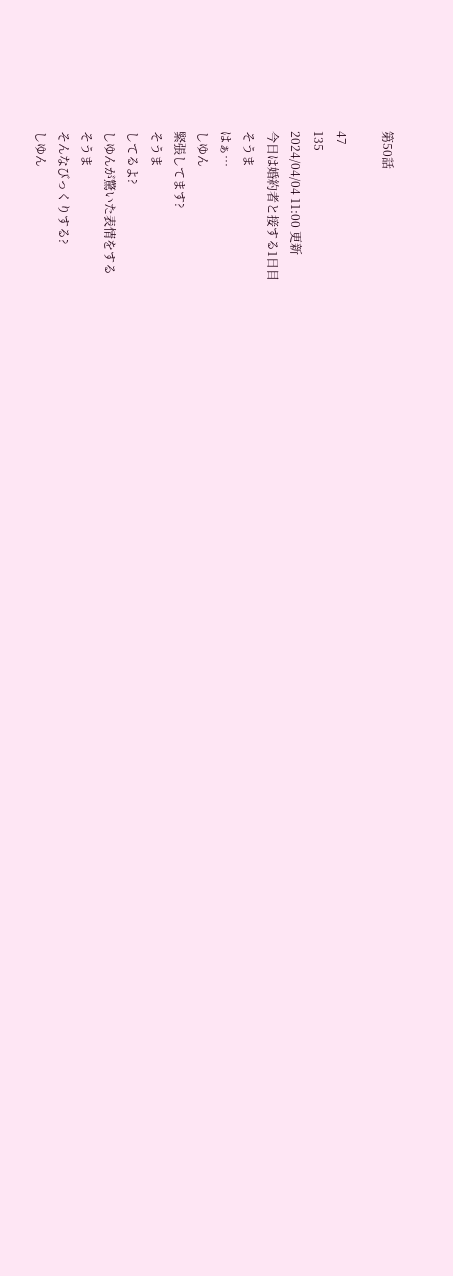第50話

47
135
2024/04/04 11:00 更新
今日は婚約者と接する1日目
そうま
はぁ…
しゆん
緊張してます?
そうま
してるよ?
しゆんが驚いた表情をする
そうま
そんなびっくりする?
しゆん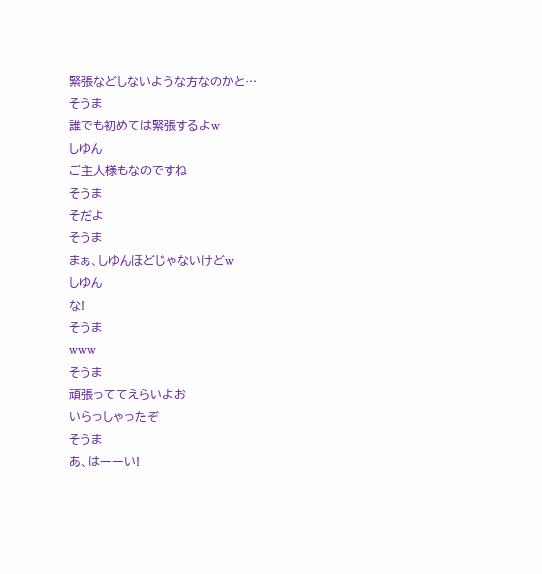緊張などしないような方なのかと…
そうま
誰でも初めては緊張するよw
しゆん
ご主人様もなのですね
そうま
そだよ
そうま
まぁ、しゆんほどじゃないけどw
しゆん
な!
そうま
www
そうま
頑張っててえらいよお
いらっしゃったぞ
そうま
あ、はーーい!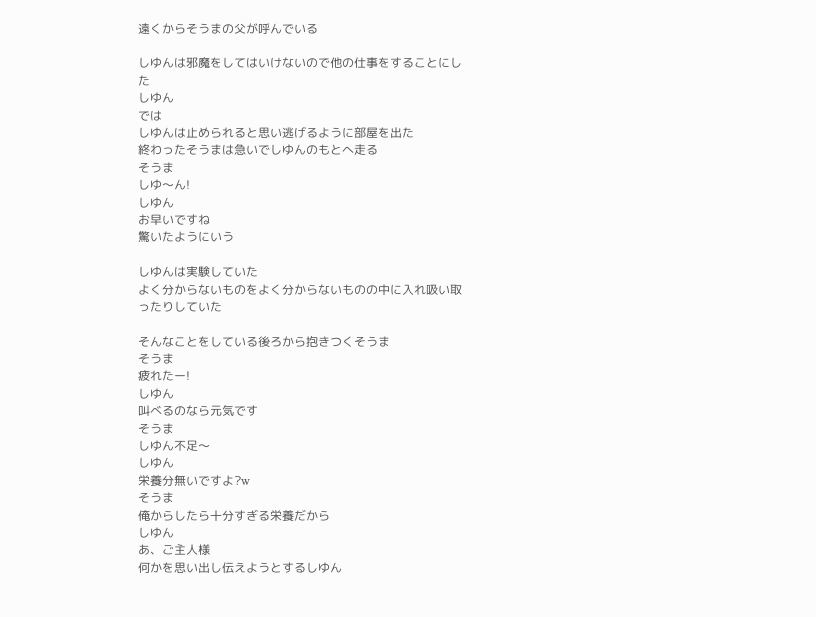遠くからそうまの父が呼んでいる

しゆんは邪魔をしてはいけないので他の仕事をすることにした
しゆん
では
しゆんは止められると思い逃げるように部屋を出た
終わったそうまは急いでしゆんのもとへ走る
そうま
しゆ〜ん!
しゆん
お早いですね
驚いたようにいう

しゆんは実験していた
よく分からないものをよく分からないものの中に入れ吸い取ったりしていた

そんなことをしている後ろから抱きつくそうま
そうま
疲れたー!
しゆん
叫べるのなら元気です
そうま
しゆん不足〜
しゆん
栄養分無いですよ?w
そうま
俺からしたら十分すぎる栄養だから
しゆん
あ、ご主人様
何かを思い出し伝えようとするしゆん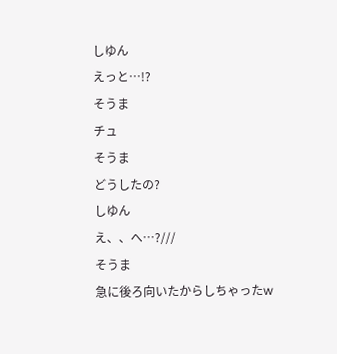しゆん
えっと…!?
そうま
チュ
そうま
どうしたの?
しゆん
え、、へ…?///
そうま
急に後ろ向いたからしちゃったw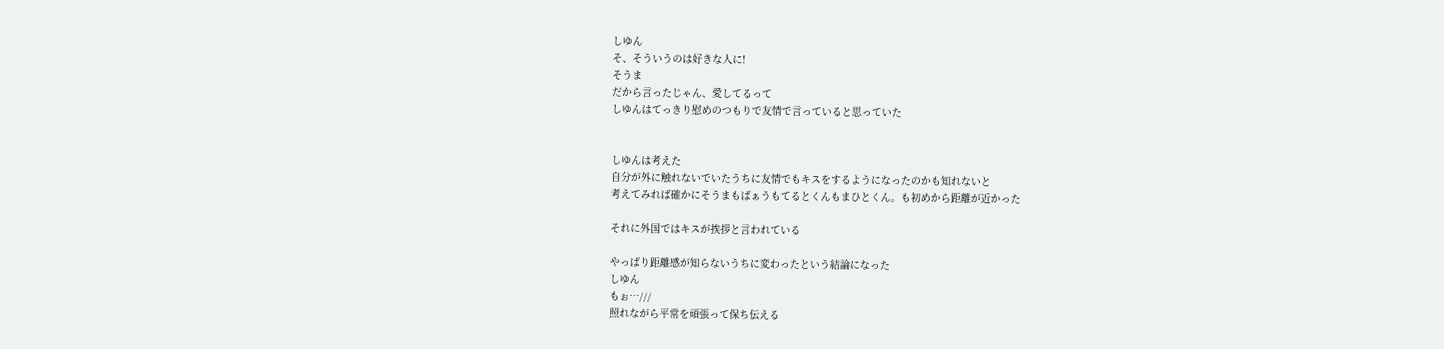しゆん
そ、そういうのは好きな人に!
そうま
だから言ったじゃん、愛してるって
しゆんはてっきり慰めのつもりで友情で言っていると思っていた


しゆんは考えた
自分が外に触れないでいたうちに友情でもキスをするようになったのかも知れないと
考えてみれば確かにそうまもばぁうもてるとくんもまひとくん。も初めから距離が近かった

それに外国ではキスが挨拶と言われている

やっぱり距離感が知らないうちに変わったという結論になった
しゆん
もぉ…///
照れながら平常を頑張って保ち伝える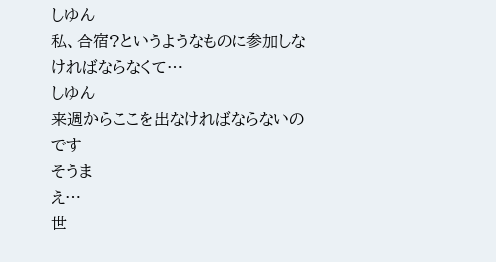しゆん
私、合宿?というようなものに参加しなければならなくて…
しゆん
来週からここを出なければならないのです
そうま
え…
世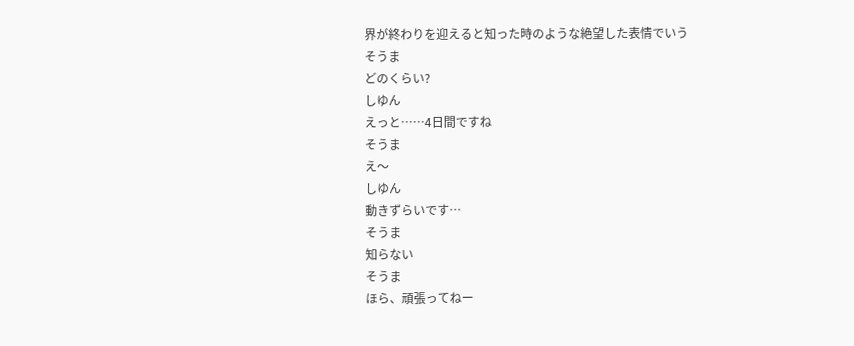界が終わりを迎えると知った時のような絶望した表情でいう
そうま
どのくらい?
しゆん
えっと……4日間ですね
そうま
え〜
しゆん
動きずらいです…
そうま
知らない
そうま
ほら、頑張ってねー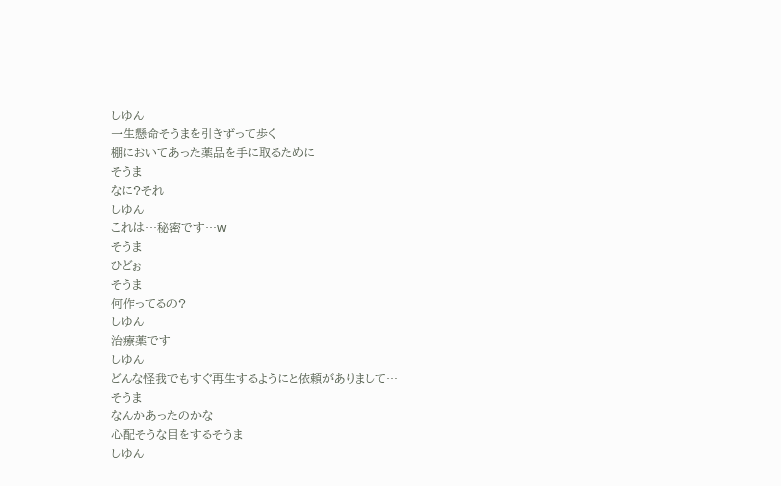しゆん
一生懸命そうまを引きずって歩く
棚においてあった薬品を手に取るために
そうま
なに?それ
しゆん
これは…秘密です…w
そうま
ひどぉ
そうま
何作ってるの?
しゆん
治療薬です
しゆん
どんな怪我でもすぐ再生するようにと依頼がありまして…
そうま
なんかあったのかな
心配そうな目をするそうま
しゆん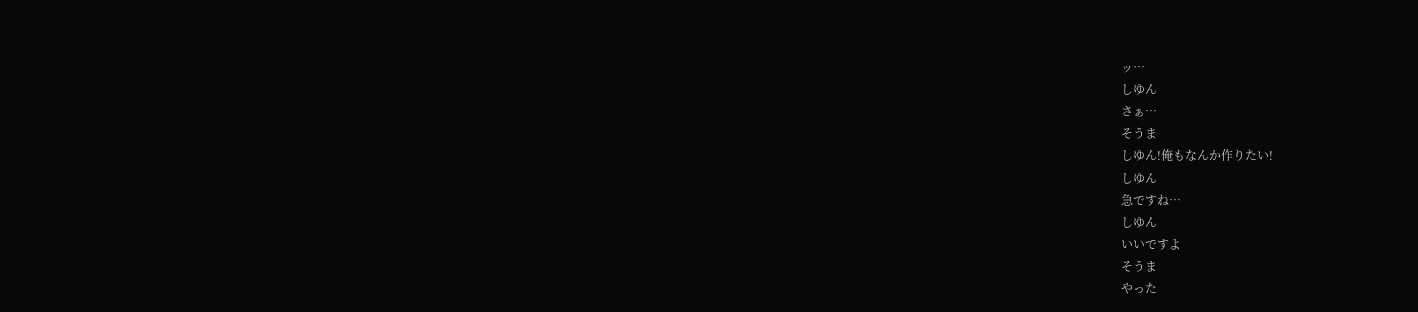ッ…
しゆん
さぁ…
そうま
しゆん!俺もなんか作りたい!
しゆん
急ですね…
しゆん
いいですよ
そうま
やった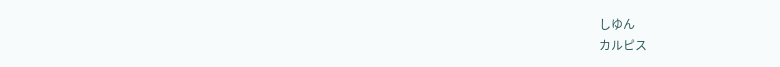しゆん
カルピス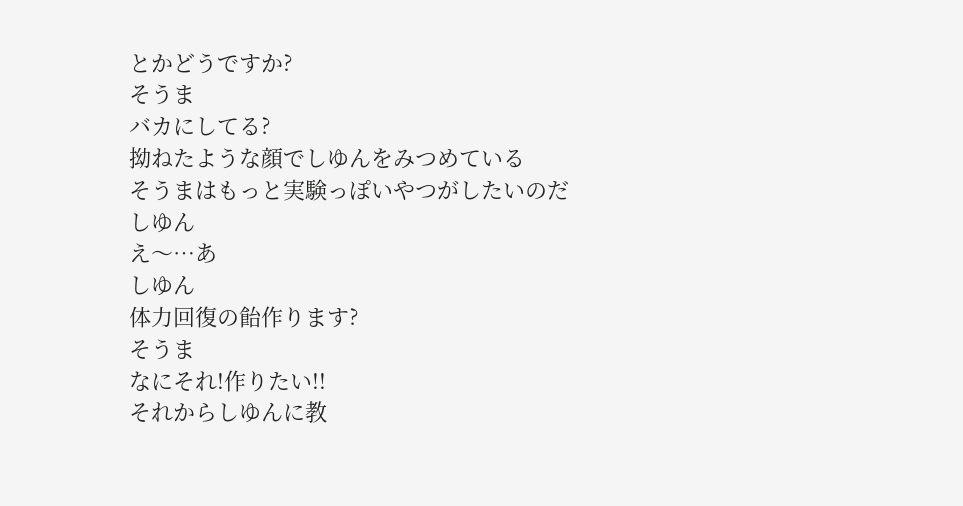とかどうですか?
そうま
バカにしてる?
拗ねたような顔でしゆんをみつめている
そうまはもっと実験っぽいやつがしたいのだ
しゆん
え〜…あ
しゆん
体力回復の飴作ります?
そうま
なにそれ!作りたい!!
それからしゆんに教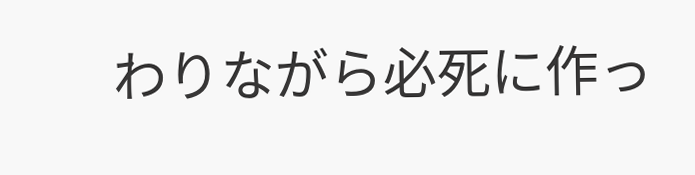わりながら必死に作っ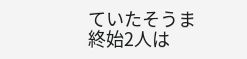ていたそうま
終始2人は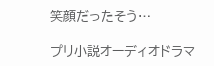笑顔だったそう…

プリ小説オーディオドラマ